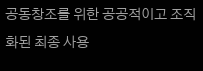공동창조를 위한 공공적이고 조직화된 최종 사용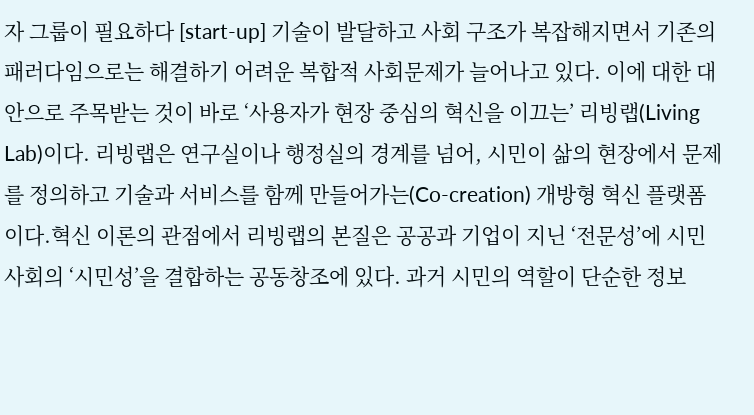자 그룹이 필요하다 [start-up] 기술이 발달하고 사회 구조가 복잡해지면서 기존의 패러다임으로는 해결하기 어려운 복합적 사회문제가 늘어나고 있다. 이에 대한 대안으로 주목받는 것이 바로 ‘사용자가 현장 중심의 혁신을 이끄는’ 리빙랩(Living Lab)이다. 리빙랩은 연구실이나 행정실의 경계를 넘어, 시민이 삶의 현장에서 문제를 정의하고 기술과 서비스를 함께 만들어가는(Co-creation) 개방형 혁신 플랫폼이다.혁신 이론의 관점에서 리빙랩의 본질은 공공과 기업이 지닌 ‘전문성’에 시민사회의 ‘시민성’을 결합하는 공동창조에 있다. 과거 시민의 역할이 단순한 정보